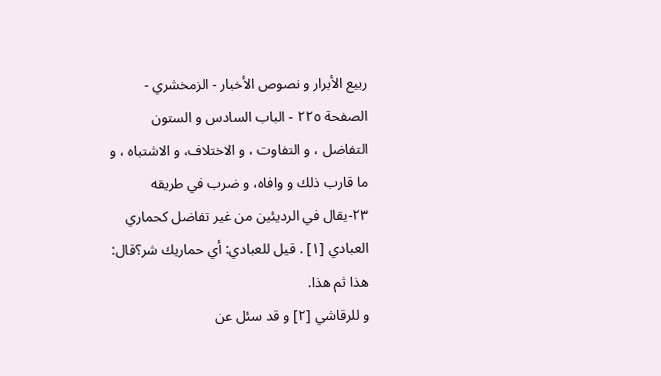ربيع الأبرار و نصوص الأخبار - الزمخشري - الصفحة ٢٢٥ - الباب السادس و الستون التفاضل ، و التفاوت ، و الاختلاف، و الاشتباه ، و ما قارب ذلك و وافاه، و ضرب في طريقه
٢٣-يقال في الرديئين من غير تفاضل كحماري العبادي [١] . قيل للعبادي: أي حماريك شر؟قال: هذا ثم هذا.
و للرقاشي [٢] و قد سئل عن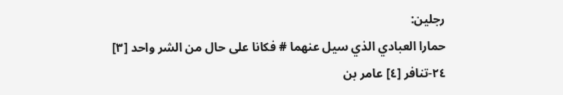رجلين:
حمارا العبادي الذي سيل عنهما # فكانا على حال من الشر واحد [٣]
٢٤-تنافر [٤] عامر بن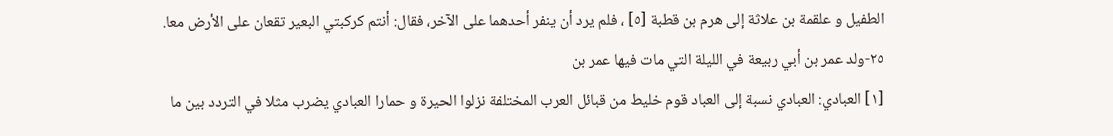الطفيل و علقمة بن علاثة إلى هرم بن قطبة [٥] ، فلم يرد أن ينفر أحدهما على الآخر، فقال: أنتم كركبتي البعير تقعان على الأرض معا.
٢٥-ولد عمر بن أبي ربيعة في الليلة التي مات فيها عمر بن
[١] العبادي: العبادي نسبة إلى العباد قوم خليط من قبائل العرب المختلفة نزلوا الحيرة و حمارا العبادي يضرب مثلا في التردد بين ما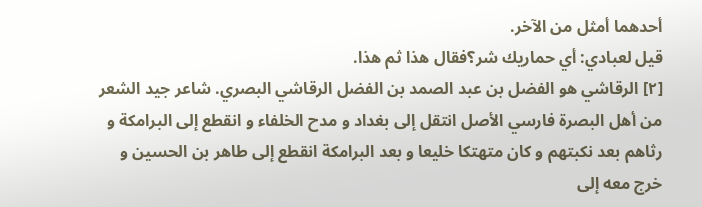أحدهما أمثل من الآخر.
قيل لعبادي: أي حماريك شر؟فقال هذا ثم هذا.
[٢] الرقاشي هو الفضل بن عبد الصمد بن الفضل الرقاشي البصري. شاعر جيد الشعر من أهل البصرة فارسي الأصل انتقل إلى بغداد و مدح الخلفاء و انقطع إلى البرامكة و رثاهم بعد نكبتهم و كان متهتكا خليعا و بعد البرامكة انقطع إلى طاهر بن الحسين و خرج معه إلى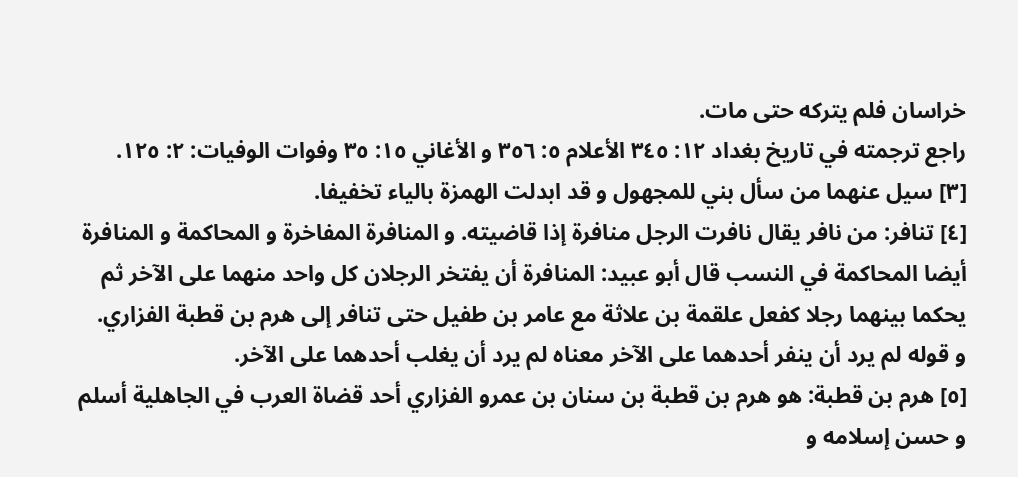خراسان فلم يتركه حتى مات.
راجع ترجمته في تاريخ بغداد ١٢: ٣٤٥ الأعلام ٥: ٣٥٦ و الأغاني ١٥: ٣٥ وفوات الوفيات: ٢: ١٢٥.
[٣] سيل عنهما من سأل بني للمجهول و قد ابدلت الهمزة بالياء تخفيفا.
[٤] تنافر: من نافر يقال نافرت الرجل منافرة إذا قاضيته. و المنافرة المفاخرة و المحاكمة و المنافرة أيضا المحاكمة في النسب قال أبو عبيد: المنافرة أن يفتخر الرجلان كل واحد منهما على الآخر ثم يحكما بينهما رجلا كفعل علقمة بن علاثة مع عامر بن طفيل حتى تنافر إلى هرم بن قطبة الفزاري.
و قوله لم يرد أن ينفر أحدهما على الآخر معناه لم يرد أن يغلب أحدهما على الآخر.
[٥] هرم بن قطبة: هو هرم بن قطبة بن سنان بن عمرو الفزاري أحد قضاة العرب في الجاهلية أسلم و حسن إسلامه و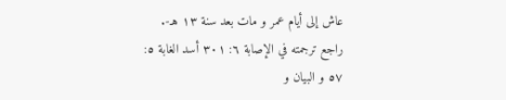عاش إلى أيام عمر و مات بعد سنة ١٣ هـ-.
راجع ترجمته في الإصابة ٦: ٣٠١ أسد الغابة ٥: ٥٧ و البيان و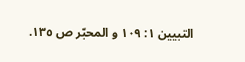التبيين ١: ١٠٩ و المحبّر ص ١٣٥.